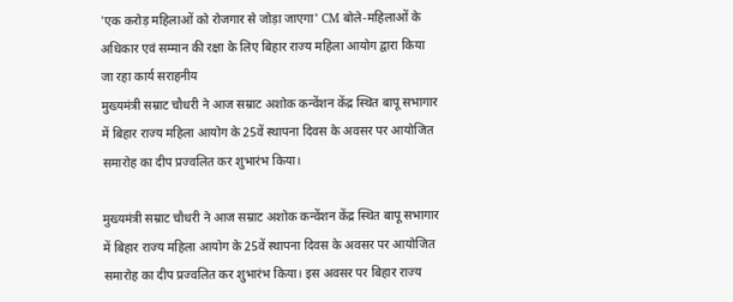'एक करोड़ महिलाओं को रोजगार से जोड़ा जाएगा' CM बोले-महिलाओं के अधिकार एवं सम्मान की रक्षा के लिए बिहार राज्य महिला आयोग द्वारा किया जा रहा कार्य सराहनीय
मुख्यमंत्री सम्राट चौधरी ने आज सम्राट अशोक कन्वेंशन केंद्र स्थित बापू सभागार में बिहार राज्य महिला आयोग के 25वें स्थापना दिवस के अवसर पर आयोजित समारोह का दीप प्रज्वलित कर शुभारंभ किया।

मुख्यमंत्री सम्राट चौधरी ने आज सम्राट अशोक कन्वेंशन केंद्र स्थित बापू सभागार में बिहार राज्य महिला आयोग के 25वें स्थापना दिवस के अवसर पर आयोजित समारोह का दीप प्रज्वलित कर शुभारंभ किया। इस अवसर पर बिहार राज्य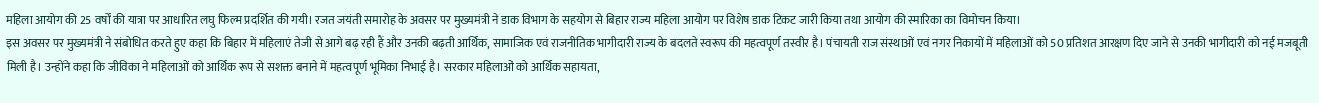महिला आयोग की 25 वर्षों की यात्रा पर आधारित लघु फिल्म प्रदर्शित की गयी। रजत जयंती समारोह के अवसर पर मुख्यमंत्री ने डाक विभाग के सहयोग से बिहार राज्य महिला आयोग पर विशेष डाक टिकट जारी किया तथा आयोग की स्मारिका का विमोचन किया।
इस अवसर पर मुख्यमंत्री ने संबोधित करते हुए कहा कि बिहार में महिलाएं तेजी से आगे बढ़ रही हैं और उनकी बढ़ती आर्थिक, सामाजिक एवं राजनीतिक भागीदारी राज्य के बदलते स्वरूप की महत्वपूर्ण तस्वीर है। पंचायती राज संस्थाओं एवं नगर निकायों में महिलाओं को 50 प्रतिशत आरक्षण दिए जाने से उनकी भागीदारी को नई मजबूती मिली है। उन्होंने कहा कि जीविका ने महिलाओं को आर्थिक रूप से सशक्त बनाने में महत्वपूर्ण भूमिका निभाई है। सरकार महिलाओं को आर्थिक सहायता,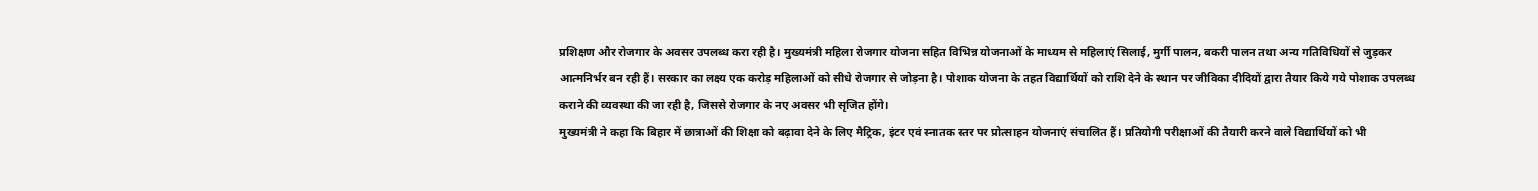प्रशिक्षण और रोजगार के अवसर उपलब्ध करा रही है। मुख्यमंत्री महिला रोजगार योजना सहित विभिन्न योजनाओं के माध्यम से महिलाएं सिलाई, मुर्गी पालन, बकरी पालन तथा अन्य गतिविधियों से जुड़कर आत्मनिर्भर बन रही हैं। सरकार का लक्ष्य एक करोड़ महिलाओं को सीधे रोजगार से जोड़ना है। पोशाक योजना के तहत विद्यार्थियों को राशि देने के स्थान पर जीविका दीदियों द्वारा तैयार किये गये पोशाक उपलब्ध कराने की व्यवस्था की जा रही है, जिससे रोजगार के नए अवसर भी सृजित होंगे।
मुख्यमंत्री ने कहा कि बिहार में छात्राओं की शिक्षा को बढ़ावा देने के लिए मैट्रिक, इंटर एवं स्नातक स्तर पर प्रोत्साहन योजनाएं संचालित हैं। प्रतियोगी परीक्षाओं की तैयारी करने वाले विद्यार्थियों को भी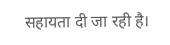सहायता दी जा रही है।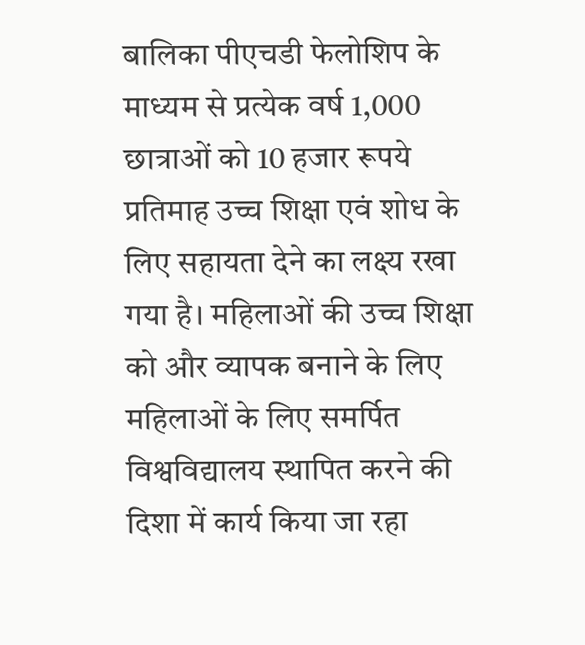बालिका पीएचडी फेलोशिप के माध्यम से प्रत्येक वर्ष 1,000 छात्राओं को 10 हजार रूपये प्रतिमाह उच्च शिक्षा एवं शोध के लिए सहायता देने का लक्ष्य रखा गया है। महिलाओं की उच्च शिक्षा को और व्यापक बनाने के लिए महिलाओं के लिए समर्पित विश्वविद्यालय स्थापित करने की दिशा में कार्य किया जा रहा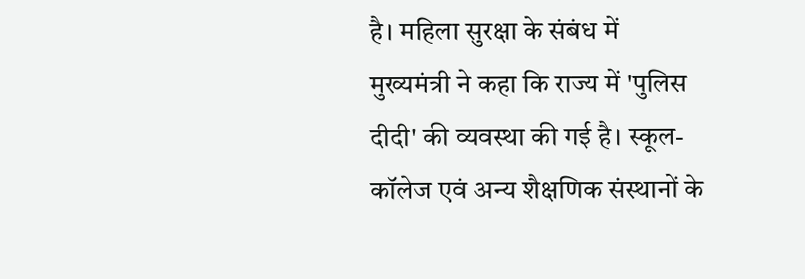है। महिला सुरक्षा के संबंध में मुख्यमंत्री ने कहा कि राज्य में 'पुलिस दीदी' की व्यवस्था की गई है। स्कूल-कॉलेज एवं अन्य शैक्षणिक संस्थानों के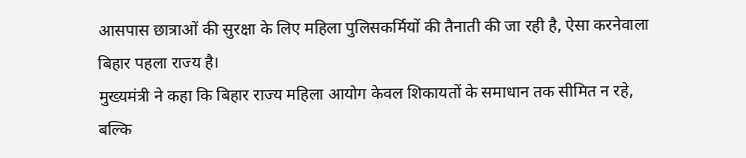आसपास छात्राओं की सुरक्षा के लिए महिला पुलिसकर्मियों की तैनाती की जा रही है, ऐसा करनेवाला बिहार पहला राज्य है।
मुख्यमंत्री ने कहा कि बिहार राज्य महिला आयोग केवल शिकायतों के समाधान तक सीमित न रहे, बल्कि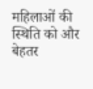महिलाओं की स्थिति को और बेहतर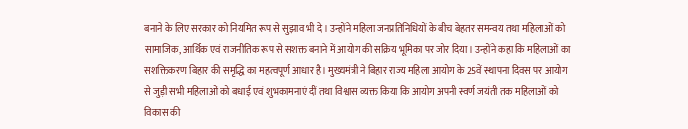बनाने के लिए सरकार को नियमित रूप से सुझाव भी दे। उन्होंने महिला जनप्रतिनिधियों के बीच बेहतर समन्वय तथा महिलाओं को सामाजिक, आर्थिक एवं राजनीतिक रूप से सशक्त बनाने में आयोग की सक्रिय भूमिका पर जोर दिया। उन्होंने कहा कि महिलाओं का सशक्तिकरण बिहार की समृद्धि का महत्वपूर्ण आधार है। मुख्यमंत्री ने बिहार राज्य महिला आयोग के 25वें स्थापना दिवस पर आयोग से जुड़ी सभी महिलाओं को बधाई एवं शुभकामनाएं दीं तथा विश्वास व्यक्त किया कि आयोग अपनी स्वर्ण जयंती तक महिलाओं को विकास की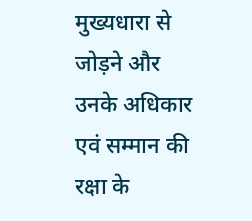मुख्यधारा से जोड़ने और उनके अधिकार एवं सम्मान की रक्षा के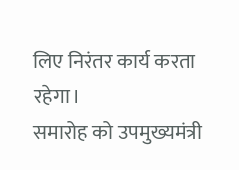लिए निरंतर कार्य करता रहेगा।
समारोह को उपमुख्यमंत्री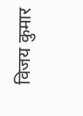विजय कुमार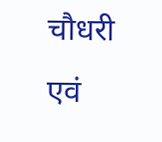चौधरी एवं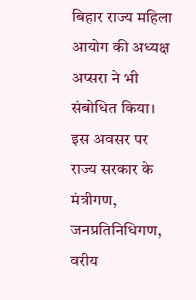बिहार राज्य महिला आयोग की अध्यक्ष अप्सरा ने भी संबोधित किया। इस अवसर पर राज्य सरकार के मंत्रीगण, जनप्रतिनिधिगण, वरीय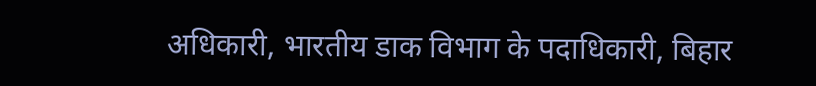अधिकारी, भारतीय डाक विभाग के पदाधिकारी, बिहार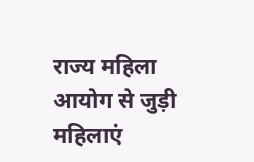राज्य महिला आयोग से जुड़ी महिलाएं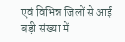एवं विभिन्न जिलों से आई बड़ी संख्या में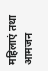महिलाएं तथा आमजन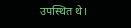उपस्थित थे।